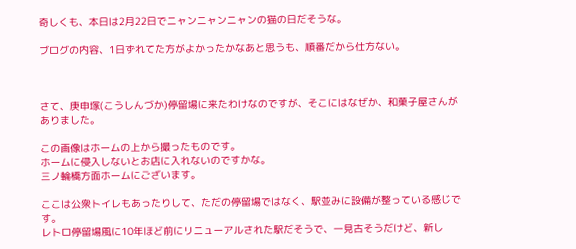奇しくも、本日は2月22日でニャンニャンニャンの猫の日だそうな。

ブログの内容、1日ずれてた方がよかったかなあと思うも、順番だから仕方ない。



さて、庚申塚(こうしんづか)停留場に来たわけなのですが、そこにはなぜか、和菓子屋さんがありました。

この画像はホームの上から撮ったものです。
ホームに侵入しないとお店に入れないのですかな。
三ノ輪橋方面ホームにございます。

ここは公衆トイレもあったりして、ただの停留場ではなく、駅並みに設備が整っている感じです。
レトロ停留場風に10年ほど前にリニューアルされた駅だそうで、一見古そうだけど、新し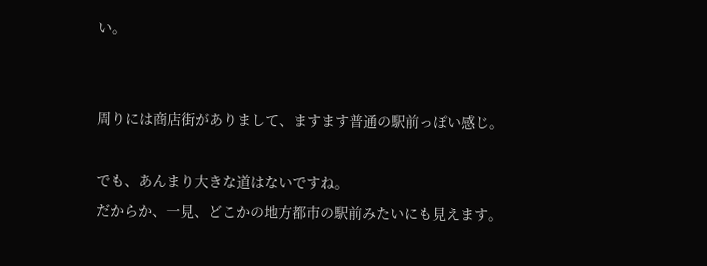い。


周りには商店街がありまして、ますます普通の駅前っぽい感じ。

でも、あんまり大きな道はないですね。
だからか、一見、どこかの地方都市の駅前みたいにも見えます。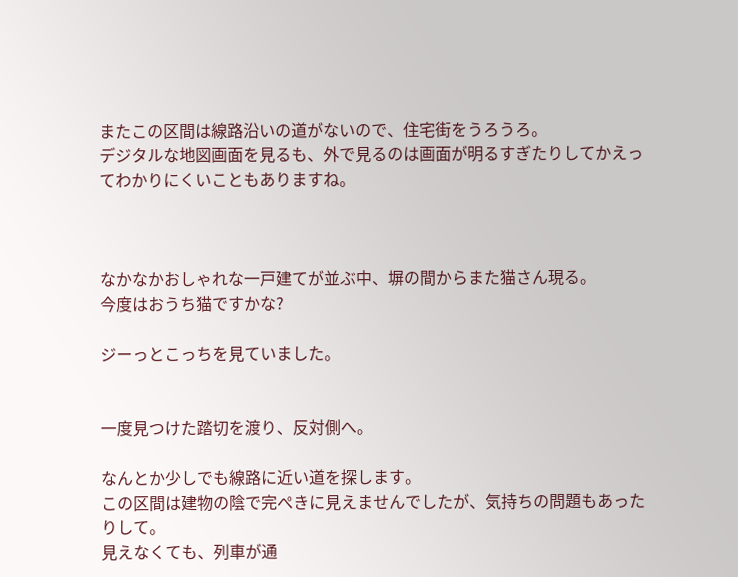またこの区間は線路沿いの道がないので、住宅街をうろうろ。
デジタルな地図画面を見るも、外で見るのは画面が明るすぎたりしてかえってわかりにくいこともありますね。



なかなかおしゃれな一戸建てが並ぶ中、塀の間からまた猫さん現る。
今度はおうち猫ですかな?

ジーっとこっちを見ていました。


一度見つけた踏切を渡り、反対側へ。

なんとか少しでも線路に近い道を探します。
この区間は建物の陰で完ぺきに見えませんでしたが、気持ちの問題もあったりして。
見えなくても、列車が通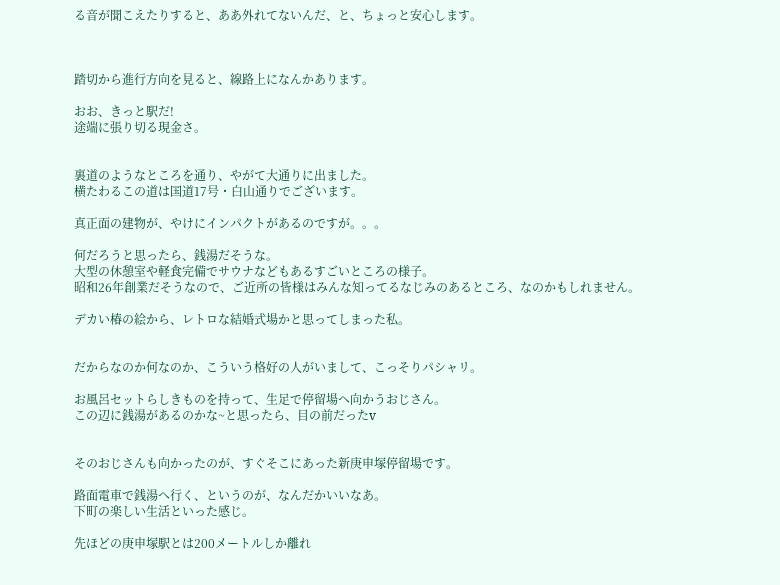る音が聞こえたりすると、ああ外れてないんだ、と、ちょっと安心します。



踏切から進行方向を見ると、線路上になんかあります。

おお、きっと駅だ!
途端に張り切る現金さ。


裏道のようなところを通り、やがて大通りに出ました。
横たわるこの道は国道17号・白山通りでございます。

真正面の建物が、やけにインパクトがあるのですが。。。

何だろうと思ったら、銭湯だそうな。
大型の休憩室や軽食完備でサウナなどもあるすごいところの様子。
昭和26年創業だそうなので、ご近所の皆様はみんな知ってるなじみのあるところ、なのかもしれません。

デカい椿の絵から、レトロな結婚式場かと思ってしまった私。


だからなのか何なのか、こういう格好の人がいまして、こっそりパシャリ。

お風呂セットらしきものを持って、生足で停留場へ向かうおじさん。
この辺に銭湯があるのかな~と思ったら、目の前だったv


そのおじさんも向かったのが、すぐそこにあった新庚申塚停留場です。

路面電車で銭湯へ行く、というのが、なんだかいいなあ。
下町の楽しい生活といった感じ。

先ほどの庚申塚駅とは200メートルしか離れ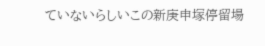ていないらしいこの新庚申塚停留場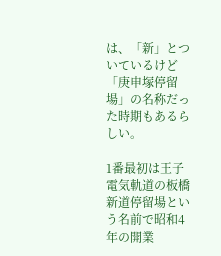は、「新」とついているけど「庚申塚停留場」の名称だった時期もあるらしい。

1番最初は王子電気軌道の板橋新道停留場という名前で昭和4年の開業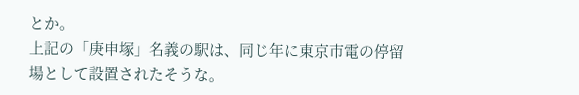とか。
上記の「庚申塚」名義の駅は、同じ年に東京市電の停留場として設置されたそうな。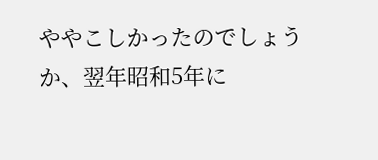ややこしかったのでしょうか、翌年昭和5年に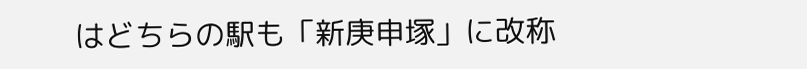はどちらの駅も「新庚申塚」に改称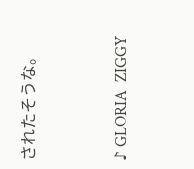されたそうな。


♪ GLORIA  ZIGGY